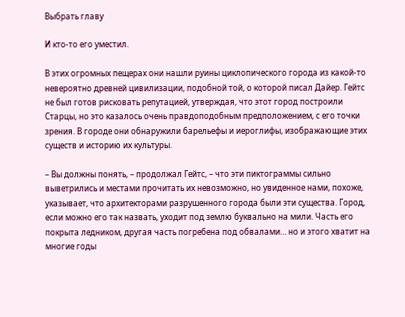Выбрать главу

И кто-то его уместил.

В этих огромных пещерах они нашли руины циклопического города из какой-то невероятно древней цивилизации, подобной той, о которой писал Дайер. Гейтс не был готов рисковать репутацией, утверждая, что этот город построили Старцы, но это казалось очень правдоподобным предположением, с его точки зрения. В городе они обнаружили барельефы и иероглифы, изображающие этих существ и историю их культуры.

– Вы должны понять, – продолжал Гейтс, – что эти пиктограммы сильно выветрились и местами прочитать их невозможно, но увиденное нами, похоже, указывает, что архитекторами разрушенного города были эти существа. Город, если можно его так назвать, уходит под землю буквально на мили. Часть его покрыта ледником, другая часть погребена под обвалами… но и этого хватит на многие годы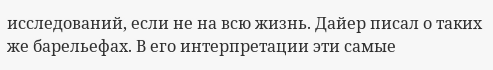исследований, если не на всю жизнь. Дайер писал о таких же барельефах. В его интерпретации эти самые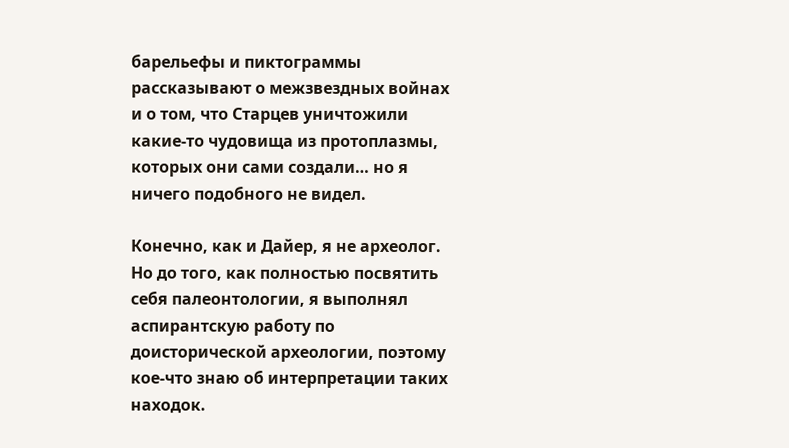барельефы и пиктограммы рассказывают о межзвездных войнах и о том, что Старцев уничтожили какие-то чудовища из протоплазмы, которых они сами создали… но я ничего подобного не видел.

Конечно, как и Дайер, я не археолог. Но до того, как полностью посвятить себя палеонтологии, я выполнял аспирантскую работу по доисторической археологии, поэтому кое-что знаю об интерпретации таких находок.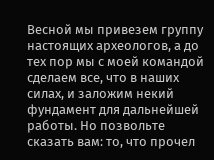Весной мы привезем группу настоящих археологов, а до тех пор мы с моей командой сделаем все, что в наших силах, и заложим некий фундамент для дальнейшей работы. Но позвольте сказать вам: то, что прочел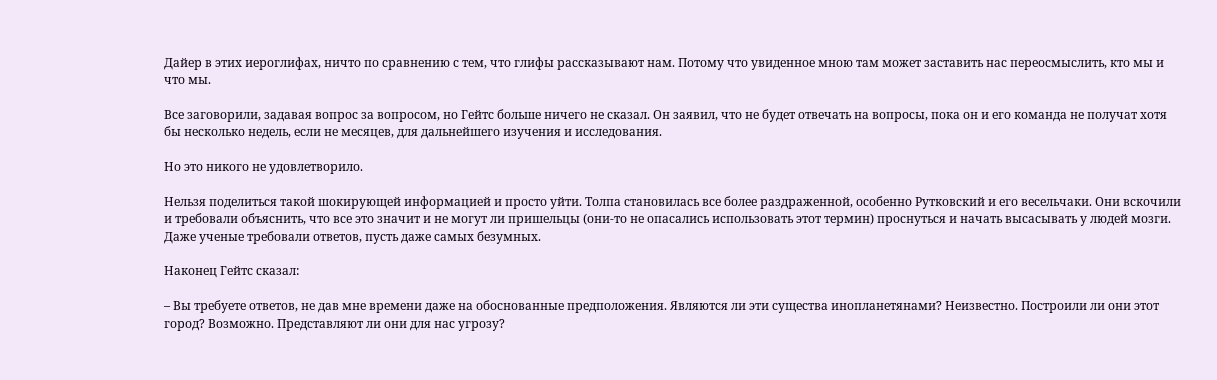Дайер в этих иероглифах, ничто по сравнению с тем, что глифы рассказывают нам. Потому что увиденное мною там может заставить нас переосмыслить, кто мы и что мы.

Все заговорили, задавая вопрос за вопросом, но Гейтс больше ничего не сказал. Он заявил, что не будет отвечать на вопросы, пока он и его команда не получат хотя бы несколько недель, если не месяцев, для дальнейшего изучения и исследования.

Но это никого не удовлетворило.

Нельзя поделиться такой шокирующей информацией и просто уйти. Толпа становилась все более раздраженной, особенно Рутковский и его весельчаки. Они вскочили и требовали объяснить, что все это значит и не могут ли пришельцы (они-то не опасались использовать этот термин) проснуться и начать высасывать у людей мозги. Даже ученые требовали ответов, пусть даже самых безумных.

Наконец Гейтс сказал:

– Вы требуете ответов, не дав мне времени даже на обоснованные предположения. Являются ли эти существа инопланетянами? Неизвестно. Построили ли они этот город? Возможно. Представляют ли они для нас угрозу?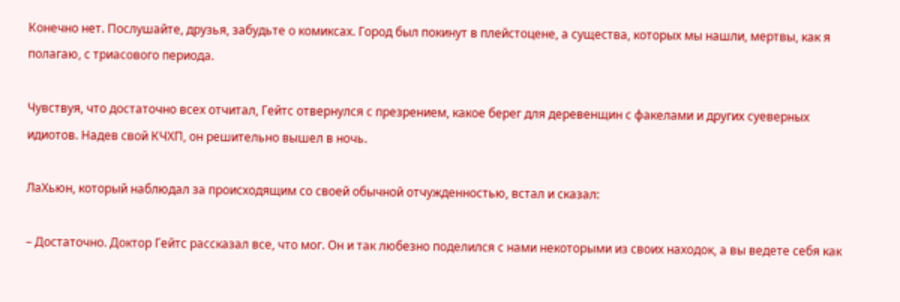Конечно нет. Послушайте, друзья, забудьте о комиксах. Город был покинут в плейстоцене, а существа, которых мы нашли, мертвы, как я полагаю, с триасового периода.

Чувствуя, что достаточно всех отчитал, Гейтс отвернулся с презрением, какое берег для деревенщин с факелами и других суеверных идиотов. Надев свой КЧХП, он решительно вышел в ночь.

ЛаХьюн, который наблюдал за происходящим со своей обычной отчужденностью, встал и сказал:

– Достаточно. Доктор Гейтс рассказал все, что мог. Он и так любезно поделился с нами некоторыми из своих находок, а вы ведете себя как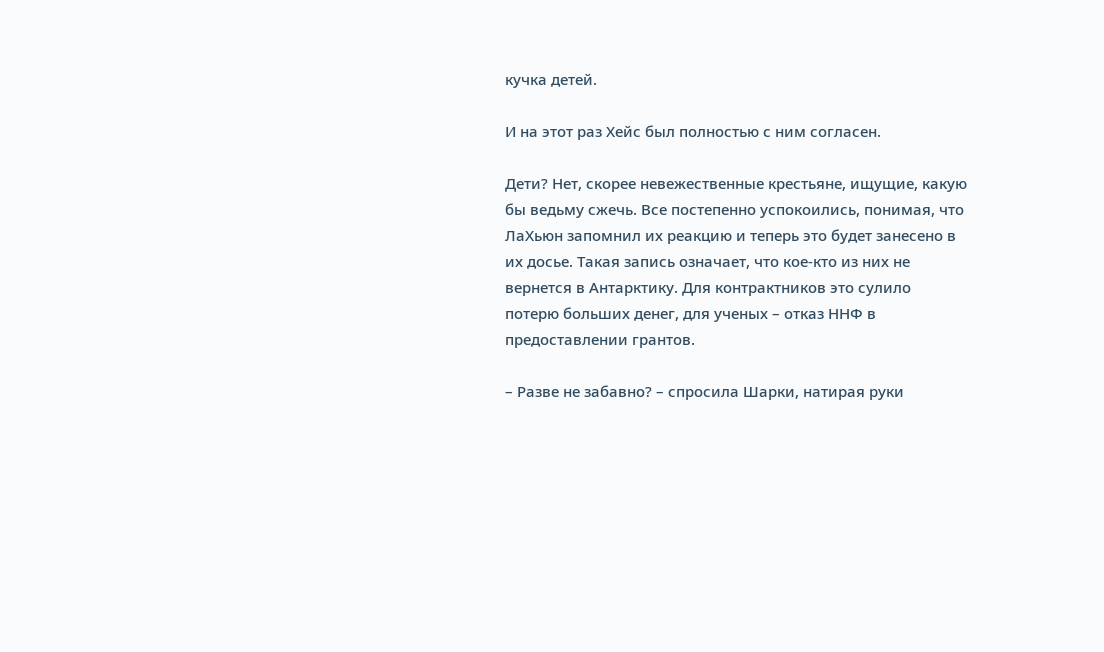кучка детей.

И на этот раз Хейс был полностью с ним согласен.

Дети? Нет, скорее невежественные крестьяне, ищущие, какую бы ведьму сжечь. Все постепенно успокоились, понимая, что ЛаХьюн запомнил их реакцию и теперь это будет занесено в их досье. Такая запись означает, что кое-кто из них не вернется в Антарктику. Для контрактников это сулило потерю больших денег, для ученых – отказ ННФ в предоставлении грантов.

– Разве не забавно? – спросила Шарки, натирая руки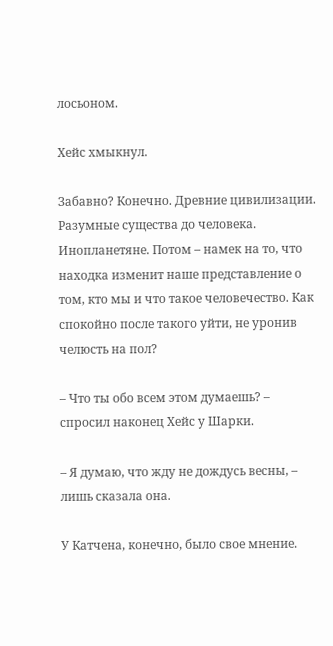лосьоном.

Хейс хмыкнул.

Забавно? Конечно. Древние цивилизации. Разумные существа до человека. Инопланетяне. Потом – намек на то, что находка изменит наше представление о том, кто мы и что такое человечество. Как спокойно после такого уйти, не уронив челюсть на пол?

– Что ты обо всем этом думаешь? – спросил наконец Хейс у Шарки.

– Я думаю, что жду не дождусь весны, – лишь сказала она.

У Катчена, конечно, было свое мнение.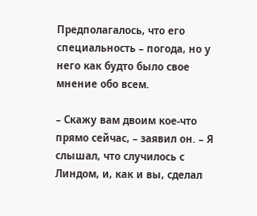Предполагалось, что его специальность – погода, но у него как будто было свое мнение обо всем.

– Скажу вам двоим кое-что прямо сейчас, – заявил он. – Я слышал, что случилось с Линдом, и, как и вы, сделал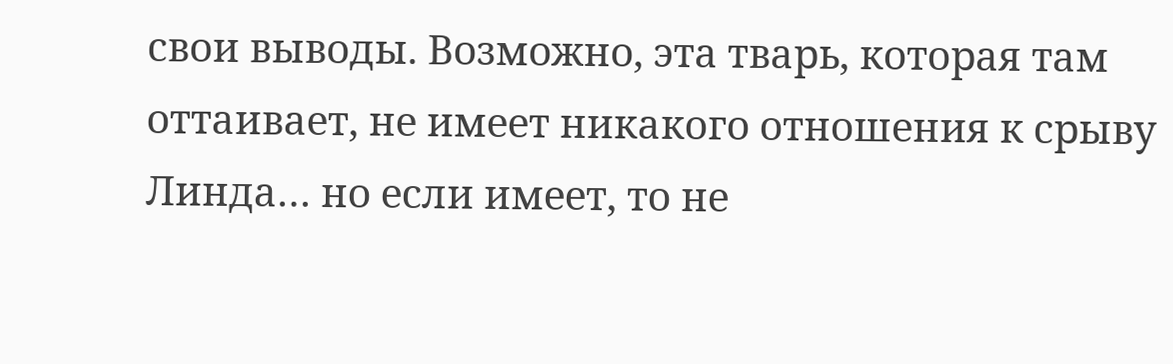свои выводы. Возможно, эта тварь, которая там оттаивает, не имеет никакого отношения к срыву Линда… но если имеет, то не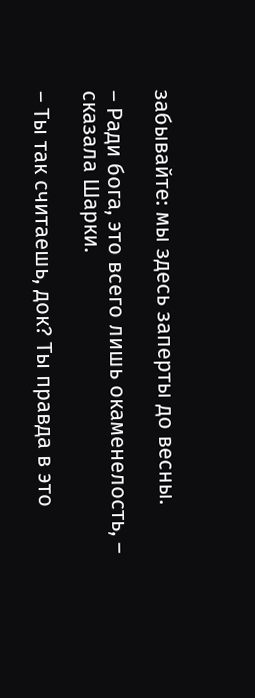забывайте: мы здесь заперты до весны.

– Ради бога, это всего лишь окаменелость, – сказала Шарки.

– Ты так считаешь, док? Ты правда в это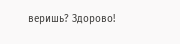веришь? Здорово!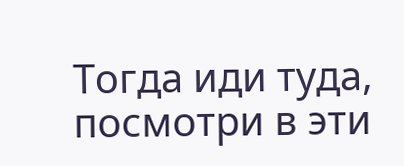Тогда иди туда, посмотри в эти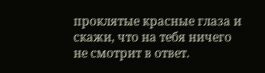проклятые красные глаза и скажи, что на тебя ничего не смотрит в ответ.